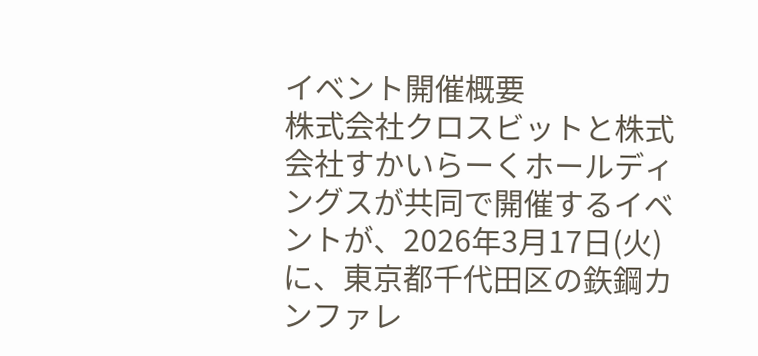イベント開催概要
株式会社クロスビットと株式会社すかいらーくホールディングスが共同で開催するイベントが、2026年3月17日(火)に、東京都千代田区の鉃鋼カンファレ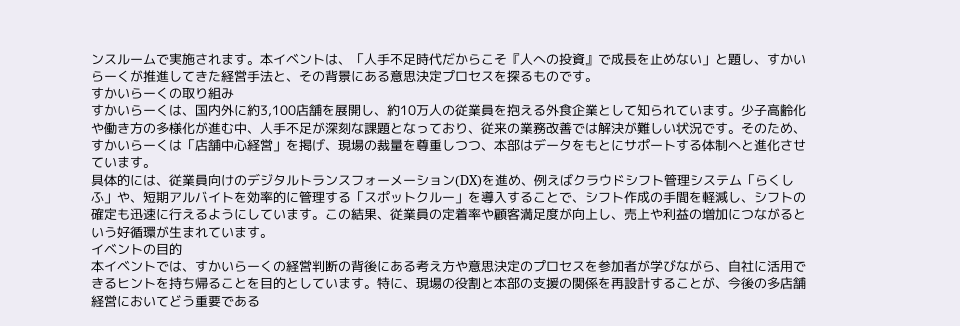ンスルームで実施されます。本イベントは、「人手不足時代だからこそ『人への投資』で成長を止めない」と題し、すかいらーくが推進してきた経営手法と、その背景にある意思決定プロセスを探るものです。
すかいらーくの取り組み
すかいらーくは、国内外に約3,100店舗を展開し、約10万人の従業員を抱える外食企業として知られています。少子高齢化や働き方の多様化が進む中、人手不足が深刻な課題となっており、従来の業務改善では解決が難しい状況です。そのため、すかいらーくは「店舗中心経営」を掲げ、現場の裁量を尊重しつつ、本部はデータをもとにサポートする体制へと進化させています。
具体的には、従業員向けのデジタルトランスフォーメーション(DX)を進め、例えばクラウドシフト管理システム「らくしふ」や、短期アルバイトを効率的に管理する「スポットクルー」を導入することで、シフト作成の手間を軽減し、シフトの確定も迅速に行えるようにしています。この結果、従業員の定着率や顧客満足度が向上し、売上や利益の増加につながるという好循環が生まれています。
イベントの目的
本イベントでは、すかいらーくの経営判断の背後にある考え方や意思決定のプロセスを参加者が学びながら、自社に活用できるヒントを持ち帰ることを目的としています。特に、現場の役割と本部の支援の関係を再設計することが、今後の多店舗経営においてどう重要である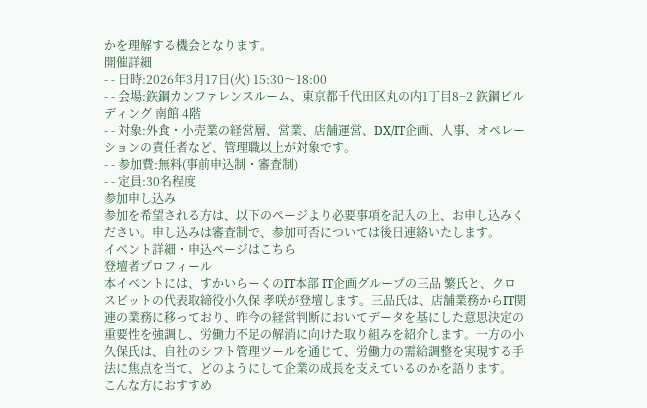かを理解する機会となります。
開催詳細
- - 日時:2026年3月17日(火) 15:30〜18:00
- - 会場:鉃鋼カンファレンスルーム、東京都千代田区丸の内1丁目8−2 鉃鋼ビルディング 南館 4階
- - 対象:外食・小売業の経営層、営業、店舗運営、DX/IT企画、人事、オペレーションの責任者など、管理職以上が対象です。
- - 参加費:無料(事前申込制・審査制)
- - 定員:30名程度
参加申し込み
参加を希望される方は、以下のページより必要事項を記入の上、お申し込みください。申し込みは審査制で、参加可否については後日連絡いたします。
イベント詳細・申込ページはこちら
登壇者プロフィール
本イベントには、すかいらーくのIT本部 IT企画グループの三品 繁氏と、クロスビットの代表取締役小久保 孝咲が登壇します。三品氏は、店舗業務からIT関連の業務に移っており、昨今の経営判断においてデータを基にした意思決定の重要性を強調し、労働力不足の解消に向けた取り組みを紹介します。一方の小久保氏は、自社のシフト管理ツールを通じて、労働力の需給調整を実現する手法に焦点を当て、どのようにして企業の成長を支えているのかを語ります。
こんな方におすすめ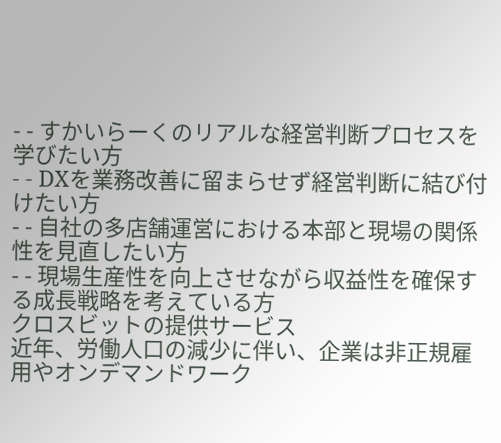- - すかいらーくのリアルな経営判断プロセスを学びたい方
- - DXを業務改善に留まらせず経営判断に結び付けたい方
- - 自社の多店舗運営における本部と現場の関係性を見直したい方
- - 現場生産性を向上させながら収益性を確保する成長戦略を考えている方
クロスビットの提供サービス
近年、労働人口の減少に伴い、企業は非正規雇用やオンデマンドワーク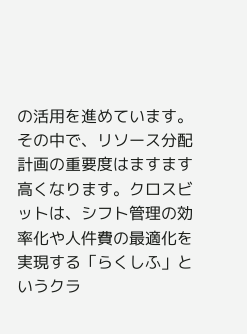の活用を進めています。その中で、リソース分配計画の重要度はますます高くなります。クロスビットは、シフト管理の効率化や人件費の最適化を実現する「らくしふ」というクラ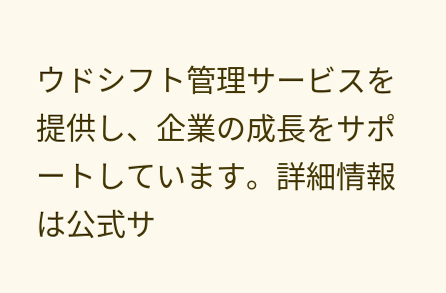ウドシフト管理サービスを提供し、企業の成長をサポートしています。詳細情報は公式サ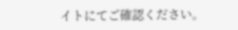イトにてご確認ください。